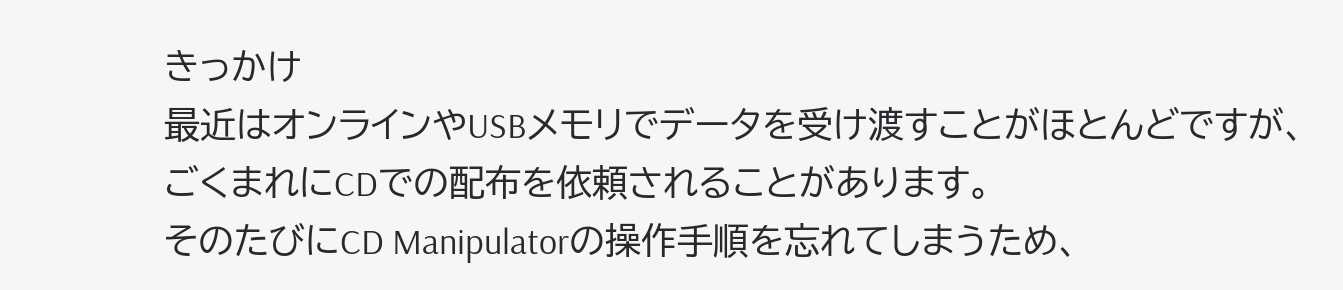きっかけ
最近はオンラインやUSBメモリでデータを受け渡すことがほとんどですが、
ごくまれにCDでの配布を依頼されることがあります。
そのたびにCD Manipulatorの操作手順を忘れてしまうため、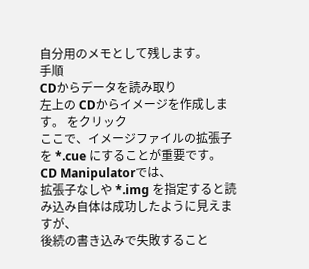自分用のメモとして残します。
手順
CDからデータを読み取り
左上の CDからイメージを作成します。 をクリック
ここで、イメージファイルの拡張子を *.cue にすることが重要です。
CD Manipulatorでは、
拡張子なしや *.img を指定すると読み込み自体は成功したように見えますが、
後続の書き込みで失敗すること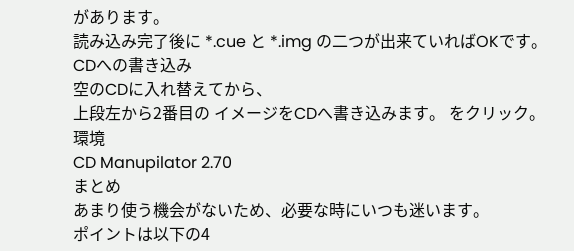があります。
読み込み完了後に *.cue と *.img の二つが出来ていればOKです。
CDへの書き込み
空のCDに入れ替えてから、
上段左から2番目の イメージをCDへ書き込みます。 をクリック。
環境
CD Manupilator 2.70
まとめ
あまり使う機会がないため、必要な時にいつも迷います。
ポイントは以下の4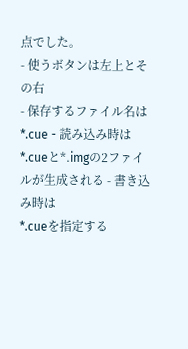点でした。
- 使うボタンは左上とその右
- 保存するファイル名は
*.cue - 読み込み時は
*.cueと*.imgの2ファイルが生成される - 書き込み時は
*.cueを指定する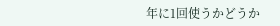年に1回使うかどうか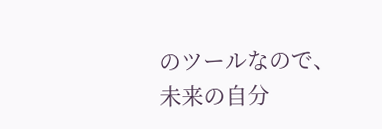のツールなので、未来の自分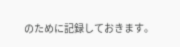のために記録しておきます。